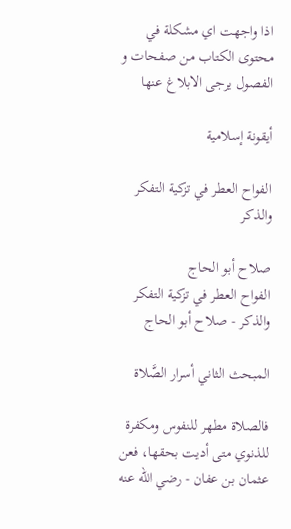اذا واجهت اي مشكلة في محتوى الكتاب من صفحات و الفصول يرجى الابلاغ عنها

أيقونة إسلامية

الفواح العطر في تزكية التفكر والذكر

صلاح أبو الحاج
الفواح العطر في تزكية التفكر والذكر - صلاح أبو الحاج

المبحث الثاني أسرار الصَّلاة

فالصلاة مطهر للنفوس ومكفرة للذنوي متى أديت بحقها، فعن عثمان بن عفان - رضي الله عنه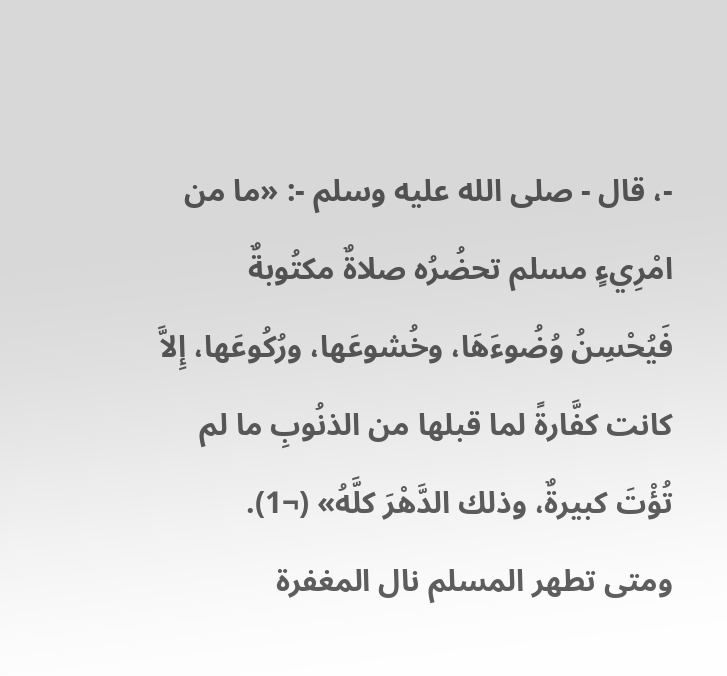-، قال - صلى الله عليه وسلم -: «ما من امْرِيءٍ مسلم تحضُرُه صلاةٌ مكتُوبةٌ فَيُحْسِنُ وُضُوءَهَا، وخُشوعَها، ورُكُوعَها، إِلاَّ كانت كفَّارةً لما قبلها من الذنُوبِ ما لم تُؤْتَ كبيرةٌ، وذلك الدَّهْرَ كلَّهُ» (¬1).
ومتى تطهر المسلم نال المغفرة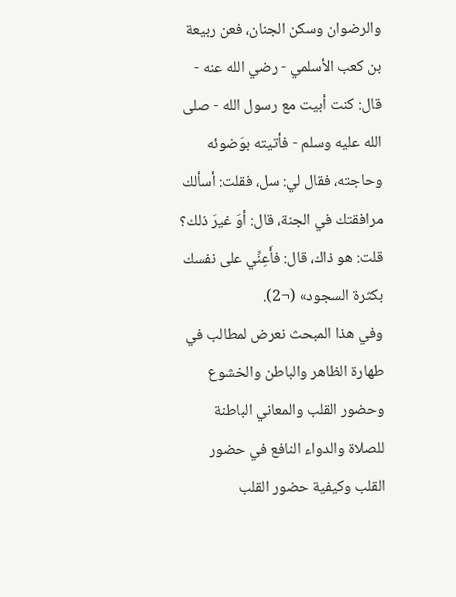والرضوان وسكن الجنان، فعن ربيعة بن كعب الأسلمي - رضي الله عنه - قال: كنت أبيت مع رسول الله - صلى الله عليه وسلم - فأتيته بوَضوئه وحاجته، فقال لي: سل، فقلت: أسألك مرافقتك في الجنة، قال: أوَ غيرَ ذلك؟ قلت: هو ذاك، قال: فأَعِنِّي على نفسك بكثرة السجود» (¬2).
وفي هذا المبحث نعرض لمطالب في طهارة الظاهر والباطن والخشوع وحضور القلب والمعاني الباطنة للصلاة والدواء النافع في حضور القلب وكيفية حضور القلب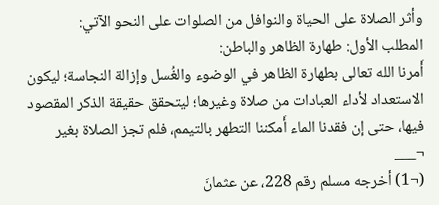وأثر الصلاة على الحياة والنوافل من الصلوات على النحو الآتي:
المطلب الأول: طهارة الظاهر والباطن:
أَمرنا الله تعالى بطهارة الظاهر في الوضوء والغُسل وإزالة النجاسة؛ ليكون الاستعداد لأداء العبادات من صلاة وغيرها؛ ليتحقق حقيقة الذكر المقصود فيها، حتى إن فقدنا الماء أَمكننا التطهر بالتيمم، فلم تجز الصلاة بغير
¬___
(¬1) أخرجه مسلم رقم 228، عن عثمانَ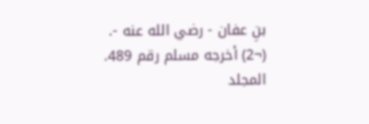بنِ عفان - رضي الله عنه -.
(¬2) أخرجه مسلم رقم 489.
المجلد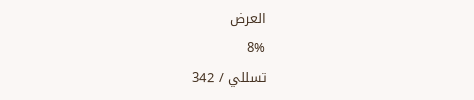العرض
8%
تسللي / 342